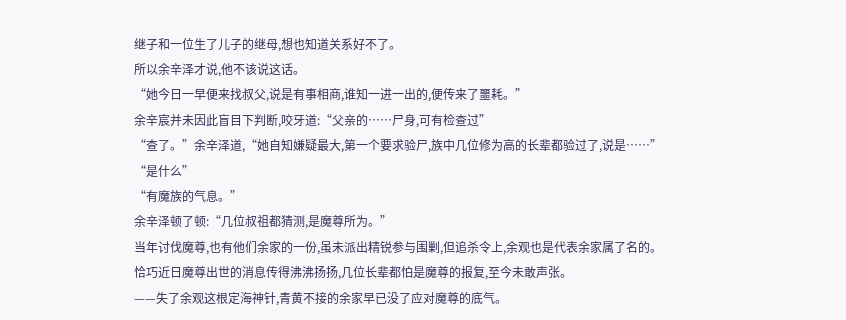继子和一位生了儿子的继母,想也知道关系好不了。
所以余辛泽才说,他不该说这话。
“她今日一早便来找叔父,说是有事相商,谁知一进一出的,便传来了噩耗。”
余辛宸并未因此盲目下判断,咬牙道:“父亲的……尸身,可有检查过”
“查了。”余辛泽道,“她自知嫌疑最大,第一个要求验尸,族中几位修为高的长辈都验过了,说是……”
“是什么”
“有魔族的气息。”
余辛泽顿了顿:“几位叔祖都猜测,是魔尊所为。”
当年讨伐魔尊,也有他们余家的一份,虽未派出精锐参与围剿,但追杀令上,余观也是代表余家属了名的。
恰巧近日魔尊出世的消息传得沸沸扬扬,几位长辈都怕是魔尊的报复,至今未敢声张。
——失了余观这根定海神针,青黄不接的余家早已没了应对魔尊的底气。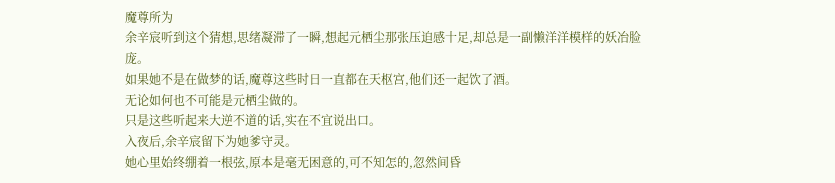魔尊所为
余辛宸听到这个猜想,思绪凝滞了一瞬,想起元栖尘那张压迫感十足,却总是一副懒洋洋模样的妖冶脸庞。
如果她不是在做梦的话,魔尊这些时日一直都在天枢宫,他们还一起饮了酒。
无论如何也不可能是元栖尘做的。
只是这些听起来大逆不道的话,实在不宜说出口。
入夜后,余辛宸留下为她爹守灵。
她心里始终绷着一根弦,原本是毫无困意的,可不知怎的,忽然间昏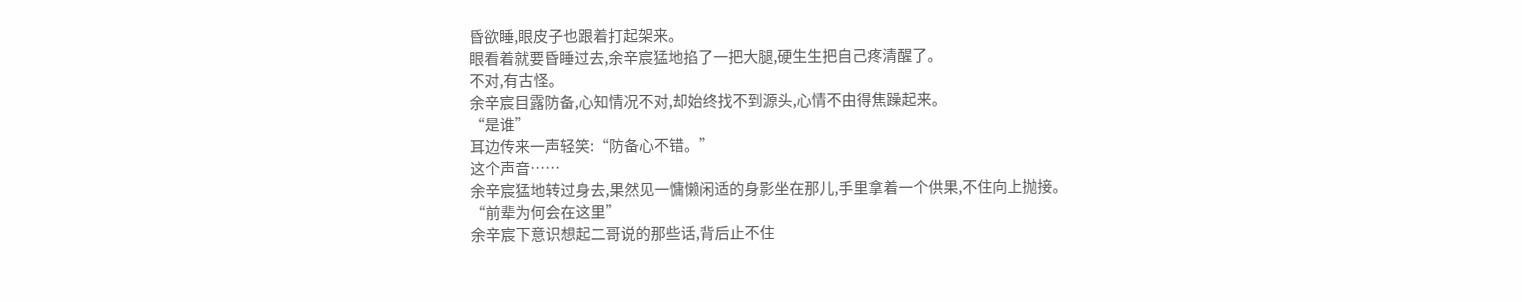昏欲睡,眼皮子也跟着打起架来。
眼看着就要昏睡过去,余辛宸猛地掐了一把大腿,硬生生把自己疼清醒了。
不对,有古怪。
余辛宸目露防备,心知情况不对,却始终找不到源头,心情不由得焦躁起来。
“是谁”
耳边传来一声轻笑:“防备心不错。”
这个声音……
余辛宸猛地转过身去,果然见一慵懒闲适的身影坐在那儿,手里拿着一个供果,不住向上抛接。
“前辈为何会在这里”
余辛宸下意识想起二哥说的那些话,背后止不住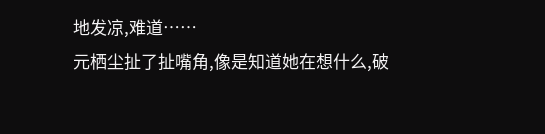地发凉,难道……
元栖尘扯了扯嘴角,像是知道她在想什么,破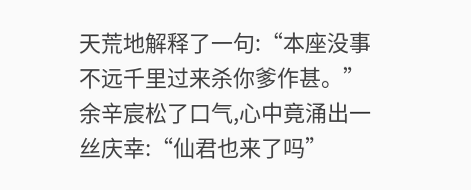天荒地解释了一句:“本座没事不远千里过来杀你爹作甚。”
余辛宸松了口气,心中竟涌出一丝庆幸:“仙君也来了吗”